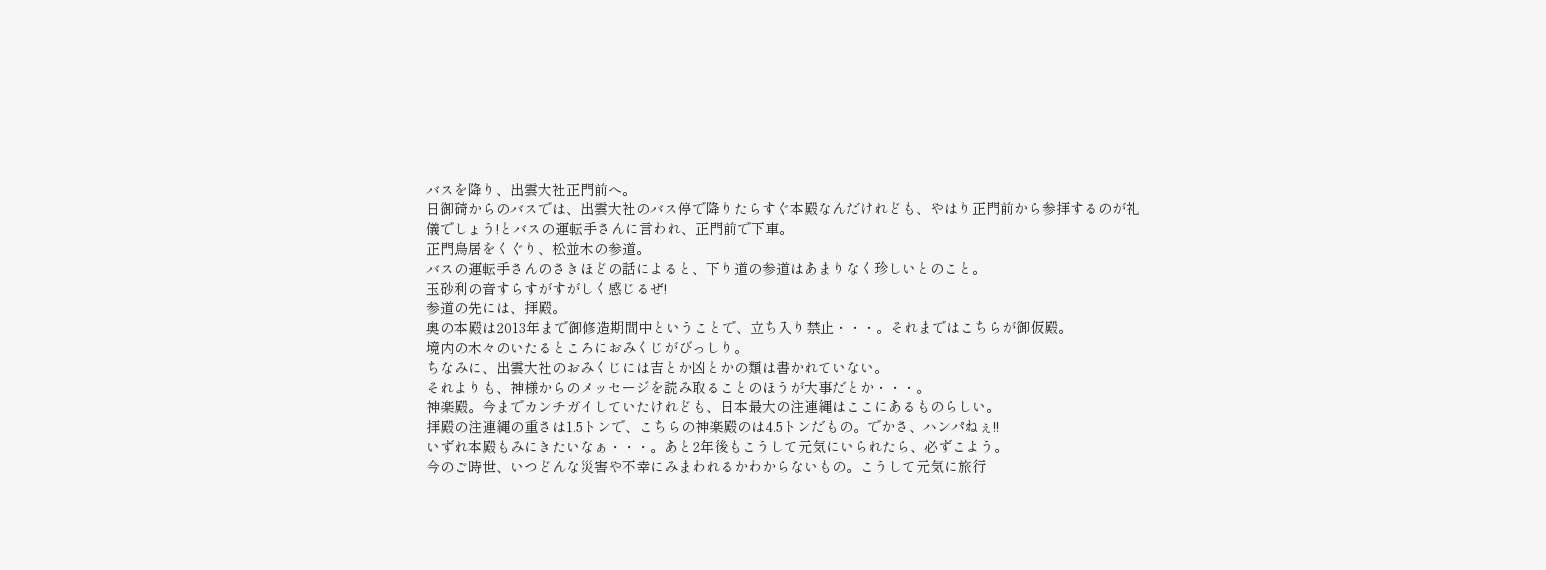バスを降り、出雲大社正門前へ。
日御碕からのバスでは、出雲大社のバス停で降りたらすぐ本殿なんだけれども、やはり正門前から参拝するのが礼儀でしょう!とバスの運転手さんに言われ、正門前で下車。
正門鳥居をくぐり、松並木の参道。
バスの運転手さんのさきほどの話によると、下り道の参道はあまりなく珍しいとのこと。
玉砂利の音すらすがすがしく感じるぜ!
参道の先には、拝殿。
奥の本殿は2013年まで御修造期間中ということで、立ち入り禁止・・・。それまではこちらが御仮殿。
境内の木々のいたるところにおみくじがびっしり。
ちなみに、出雲大社のおみくじには吉とか凶とかの類は書かれていない。
それよりも、神様からのメッセージを読み取ることのほうが大事だとか・・・。
神楽殿。今までカンチガイしていたけれども、日本最大の注連縄はここにあるものらしい。
拝殿の注連縄の重さは1.5トンで、こちらの神楽殿のは4.5トンだもの。でかさ、ハンパねぇ!!
いずれ本殿もみにきたいなぁ・・・。あと2年後もこうして元気にいられたら、必ずこよう。
今のご時世、いつどんな災害や不幸にみまわれるかわからないもの。こうして元気に旅行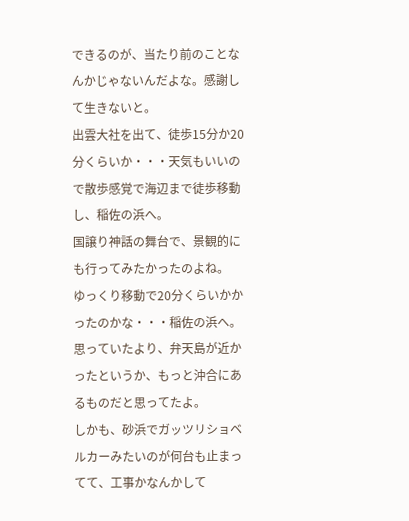できるのが、当たり前のことなんかじゃないんだよな。感謝して生きないと。
出雲大社を出て、徒歩15分か20分くらいか・・・天気もいいので散歩感覚で海辺まで徒歩移動し、稲佐の浜へ。
国譲り神話の舞台で、景観的にも行ってみたかったのよね。
ゆっくり移動で20分くらいかかったのかな・・・稲佐の浜へ。
思っていたより、弁天島が近かったというか、もっと沖合にあるものだと思ってたよ。
しかも、砂浜でガッツリショベルカーみたいのが何台も止まってて、工事かなんかして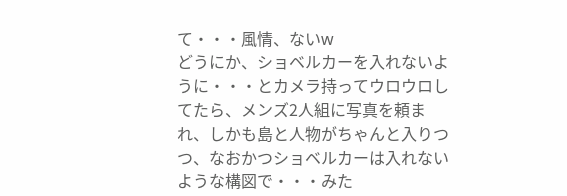て・・・風情、ないw
どうにか、ショベルカーを入れないように・・・とカメラ持ってウロウロしてたら、メンズ2人組に写真を頼まれ、しかも島と人物がちゃんと入りつつ、なおかつショベルカーは入れないような構図で・・・みた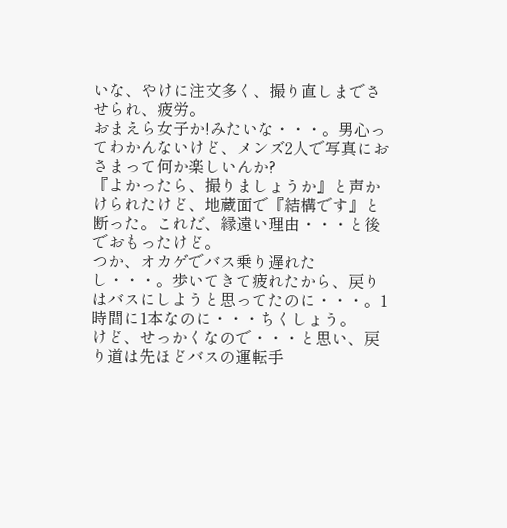いな、やけに注文多く、撮り直しまでさせられ、疲労。
おまえら女子か!みたいな・・・。男心ってわかんないけど、メンズ2人で写真におさまって何か楽しいんか?
『よかったら、撮りましょうか』と声かけられたけど、地蔵面で『結構です』と断った。これだ、縁遠い理由・・・と後でおもったけど。
つか、オカゲでバス乗り遅れたし・・・。歩いてきて疲れたから、戻りはバスにしようと思ってたのに・・・。1時間に1本なのに・・・ちくしょう。
けど、せっかくなので・・・と思い、戻り道は先ほどバスの運転手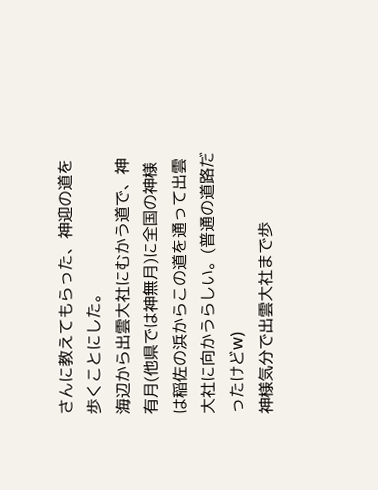さんに教えてもらった、神迎の道を歩くことにした。
海辺から出雲大社にむかう道で、神有月(他県では神無月)に全国の神様は稲佐の浜からこの道を通って出雲大社に向かうらしい。(普通の道路だったけどw)
神様気分で出雲大社まで歩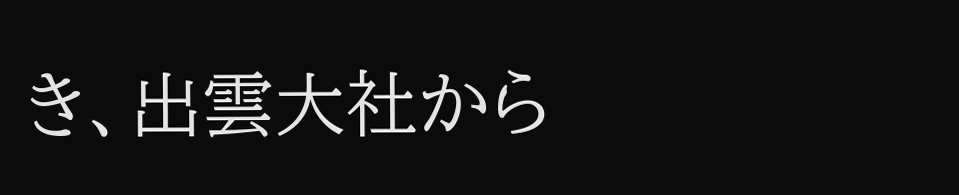き、出雲大社から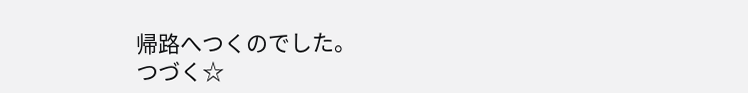帰路へつくのでした。
つづく☆